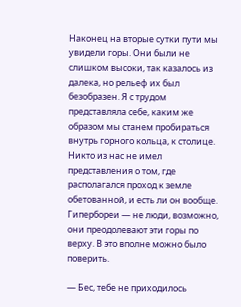Наконец на вторые сутки пути мы увидели горы. Они были не слишком высоки, так казалось из далека, но рельеф их был безобразен. Я с трудом представляла себе, каким же образом мы станем пробираться внутрь горного кольца, к столице. Никто из нас не имел представления о том, где располагался проход к земле обетованной, и есть ли он вообще. Гипербореи — не люди, возможно, они преодолевают эти горы по верху. В это вполне можно было поверить.

— Бес, тебе не приходилось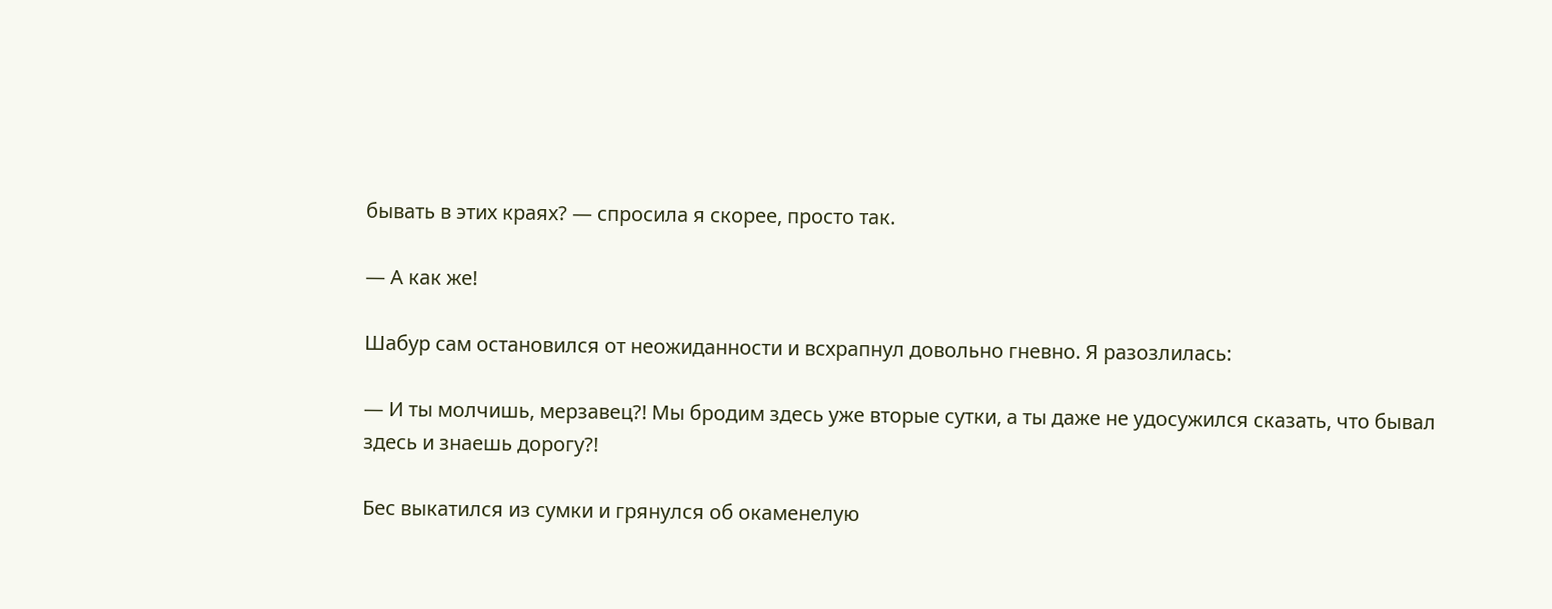бывать в этих краях? — спросила я скорее, просто так.

— А как же!

Шабур сам остановился от неожиданности и всхрапнул довольно гневно. Я разозлилась:

— И ты молчишь, мерзавец?! Мы бродим здесь уже вторые сутки, а ты даже не удосужился сказать, что бывал здесь и знаешь дорогу?!

Бес выкатился из сумки и грянулся об окаменелую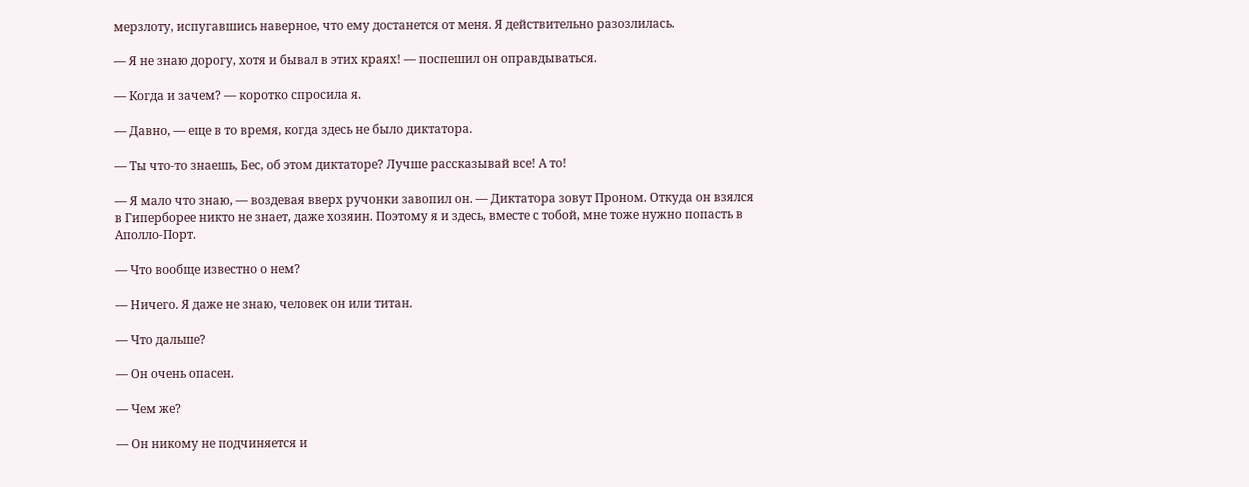мерзлоту, испугавшись наверное, что ему достанется от меня. Я действительно разозлилась.

— Я не знаю дорогу, хотя и бывал в этих краях! — поспешил он оправдываться.

— Когда и зачем? — коротко спросила я.

— Давно, — еще в то время, когда здесь не было диктатора.

— Ты что-то знаешь, Бес, об этом диктаторе? Лучше рассказывай все! А то!

— Я мало что знаю, — воздевая вверх ручонки завопил он. — Диктатора зовут Проном. Откуда он взялся в Гиперборее никто не знает, даже хозяин. Поэтому я и здесь, вместе с тобой, мне тоже нужно попасть в Аполло-Порт.

— Что вообще известно о нем?

— Ничего. Я даже не знаю, человек он или титан.

— Что дальше?

— Он очень опасен.

— Чем же?

— Он никому не подчиняется и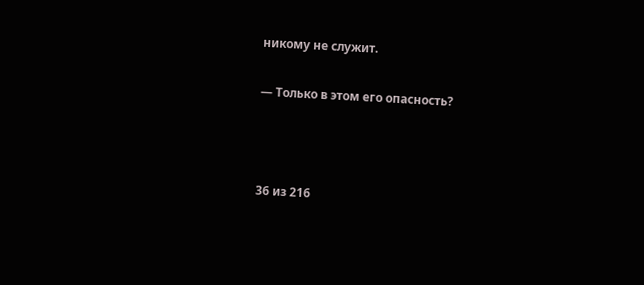никому не служит.

— Только в этом его опасность?



36 из 216